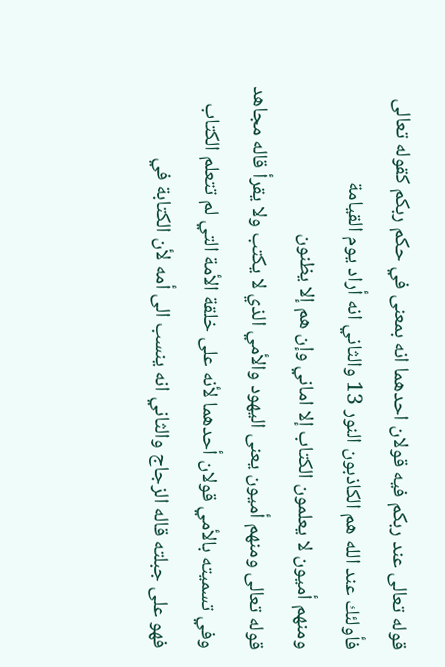قوله تعالى عند ربكم فيه قولان احدهما انه بمعنى في حكم ربكم كقوله تعالى فأولئك عند الله هم الكاذبون النور 13 والثاني انه أراد يوم القيامة
ومنهم أميون لا يعلمون الكتاب إلا اماني وإن هم إلا يظنون
قوله تعالى ومنهم أميون يعنى اليهود والأمي الذي لا يكتب ولا يقرأ قاله مجاهد وفي تسميته بالأمي قولان أحدهما لأنه على خلقة الأمة التي لم تتعلم الكتاب فهو على جبلته قاله الزجاج والثاني انه ينسب الى أمه لأن الكتابة في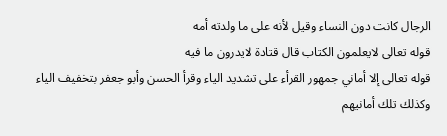الرجال كانت دون النساء وقيل لأنه على ما ولدته أمه
قوله تعالى لايعلمون الكتاب قال قتادة لايدرون ما فيه
قوله تعالى إلا أماني جمهور القرأء على تشديد الياء وقرأ الحسن وأبو جعفر بتخفيف الياء وكذلك تلك أمانيهم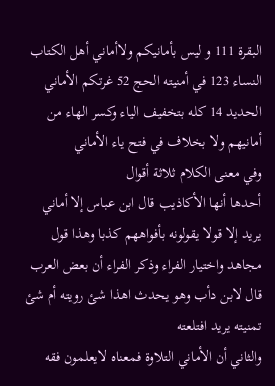البقرة 111 و ليس بأمانيكم ولاأماني أهل الكتاب النساء 123 في أمنيته الحج 52 غرتكم الأماني الحديد 14 كله بتخفيف الياء وكسر الهاء من أمانيهم ولا بخلاف في فتح ياء الأماني
وفي معنى الكلام ثلاثة أقوال
أحدها أنها الأكاذيب قال ابن عباس إلا أماني يريد إلا قولا يقولونه بأفواههم كذبا وهذا قول مجاهد واختيار الفراء وذكر الفراء أن بعض العرب قال لابن دأب وهو يحدث اهذا شئ رويته أم شئ تمنيته يريد افتلعته
والثاني أن الأماني التلاوة فمعناه لايعلمون فقه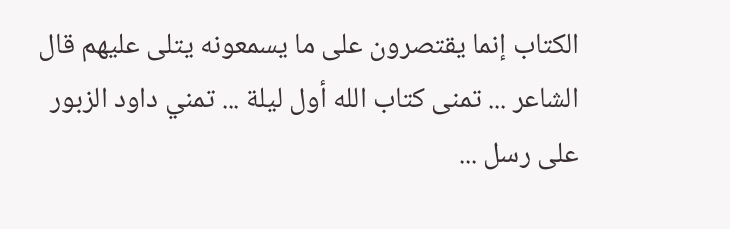الكتاب إنما يقتصرون على ما يسمعونه يتلى عليهم قال الشاعر ... تمنى كتاب الله أول ليلة ... تمني داود الزبور على رسل ...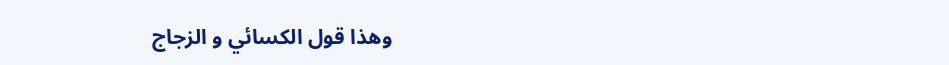وهذا قول الكسائي و الزجاج